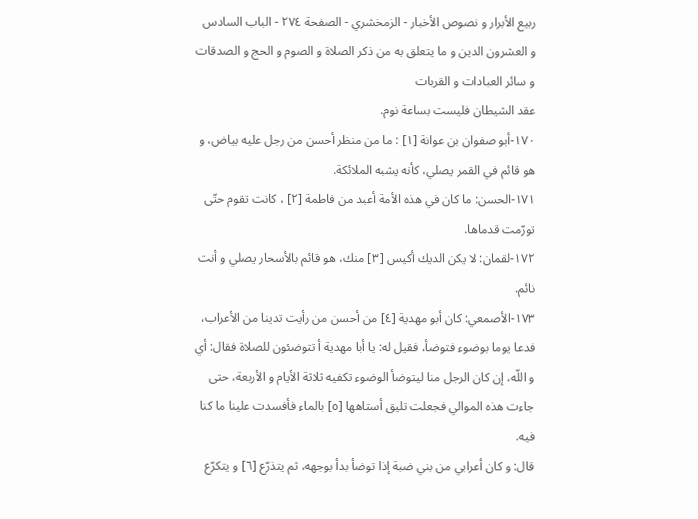ربيع الأبرار و نصوص الأخبار - الزمخشري - الصفحة ٢٧٤ - الباب السادس و العشرون الدين و ما يتعلق به من ذكر الصلاة و الصوم و الحج و الصدقات و سائر العبادات و القربات
عقد الشيطان فليست بساعة نوم.
١٧٠-أبو صفوان بن عوانة [١] : ما من منظر أحسن من رجل عليه بياض، و هو قائم في القمر يصلي، كأنه يشبه الملائكة.
١٧١-الحسن: ما كان في هذه الأمة أعبد من فاطمة [٢] ، كانت تقوم حتّى تورّمت قدماها.
١٧٢-لقمان: لا يكن الديك أكيس [٣] منك، هو قائم بالأسحار يصلي و أنت نائم.
١٧٣-الأصمعي: كان أبو مهدية [٤] من أحسن من رأيت تدينا من الأعراب، فدعا يوما بوضوء فتوضأ، فقيل له: يا أبا مهدية أ تتوضئون للصلاة فقال: أي و اللّه، إن كان الرجل منا ليتوضأ الوضوء تكفيه ثلاثة الأيام و الأربعة، حتى جاءت هذه الموالي فجعلت تليق أستاهها [٥] بالماء فأفسدت علينا ما كنا فيه.
قال: و كان أعرابي من بني ضبة إذا توضأ بدأ بوجهه، ثم يتذرّع [٦] و يتكرّع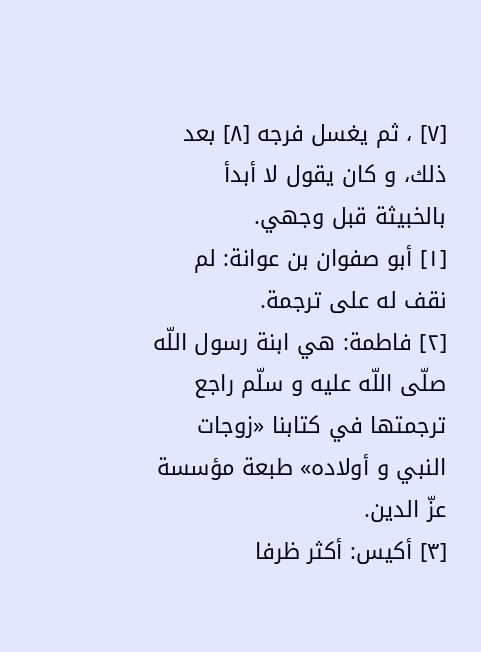[٧] ، ثم يغسل فرجه [٨] بعد ذلك، و كان يقول لا أبدأ بالخبيثة قبل وجهي.
[١] أبو صفوان بن عوانة: لم نقف له على ترجمة.
[٢] فاطمة: هي ابنة رسول اللّه صلّى اللّه عليه و سلّم راجع ترجمتها في كتابنا «زوجات النبي و أولاده» طبعة مؤسسة عزّ الدين.
[٣] أكيس: أكثر ظرفا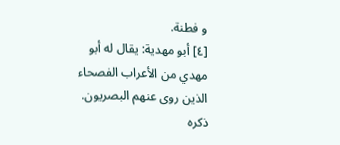و فطنة.
[٤] أبو مهدية: يقال له أبو مهدي من الأعراب الفصحاء الذين روى عنهم البصريون.
ذكره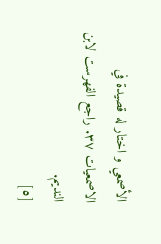الأصمعي و اختار له قصيدة في الاصمعيات ٣٧. راجع الفهرست لابن النديم.
[٥]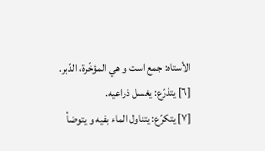الأستاه: جمع است و هي المؤخّرة، الدّبر.
[٦] يتذرّع: يغسل ذراعيه.
[٧] يتكرّع: يتناول الماء بفيه و يتوضأ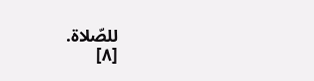للصّلاة.
[٨]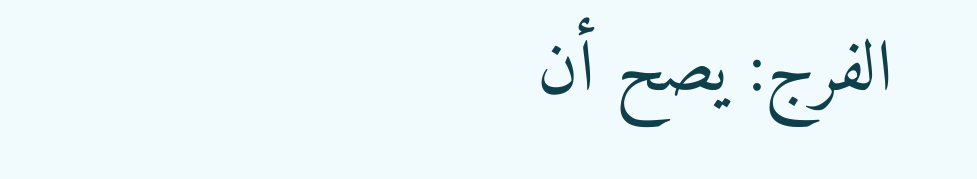الفرج: يصح أن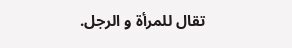تقال للمرأة و الرجل.